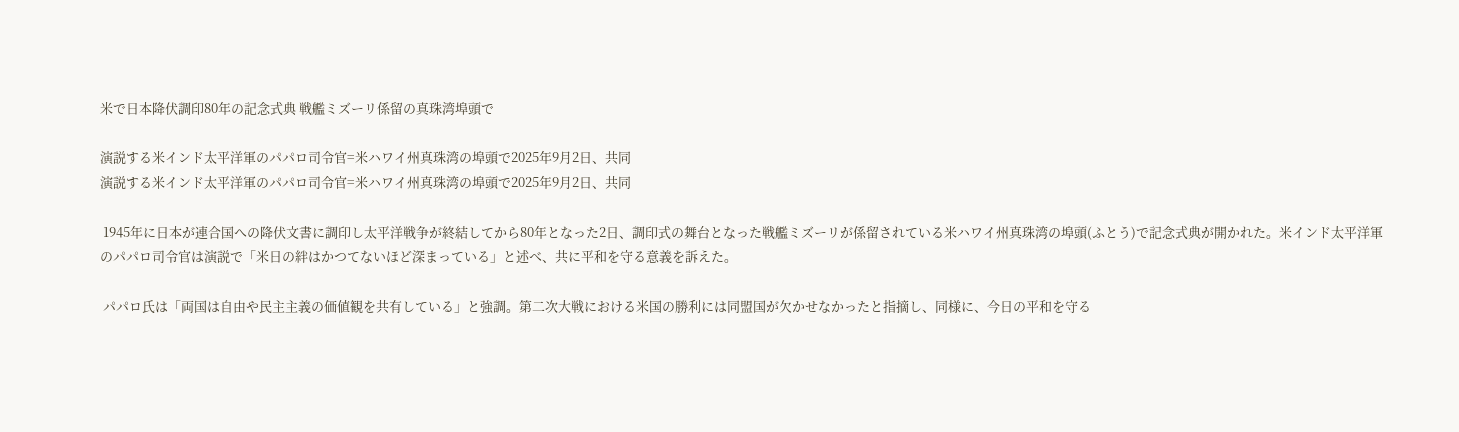米で日本降伏調印80年の記念式典 戦艦ミズーリ係留の真珠湾埠頭で

演説する米インド太平洋軍のパパロ司令官=米ハワイ州真珠湾の埠頭で2025年9月2日、共同
演説する米インド太平洋軍のパパロ司令官=米ハワイ州真珠湾の埠頭で2025年9月2日、共同

 1945年に日本が連合国への降伏文書に調印し太平洋戦争が終結してから80年となった2日、調印式の舞台となった戦艦ミズーリが係留されている米ハワイ州真珠湾の埠頭(ふとう)で記念式典が開かれた。米インド太平洋軍のパパロ司令官は演説で「米日の絆はかつてないほど深まっている」と述べ、共に平和を守る意義を訴えた。

 パパロ氏は「両国は自由や民主主義の価値観を共有している」と強調。第二次大戦における米国の勝利には同盟国が欠かせなかったと指摘し、同様に、今日の平和を守る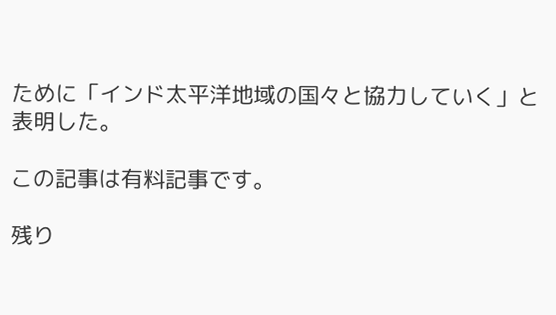ために「インド太平洋地域の国々と協力していく」と表明した。

この記事は有料記事です。

残り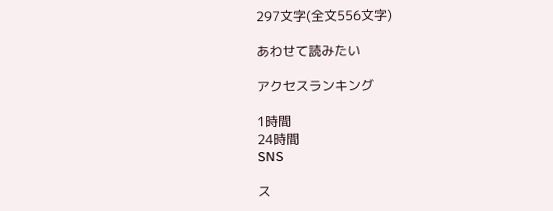297文字(全文556文字)

あわせて読みたい

アクセスランキング

1時間
24時間
SNS

ス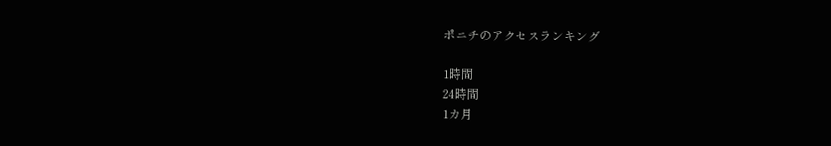ポニチのアクセスランキング

1時間
24時間
1カ月